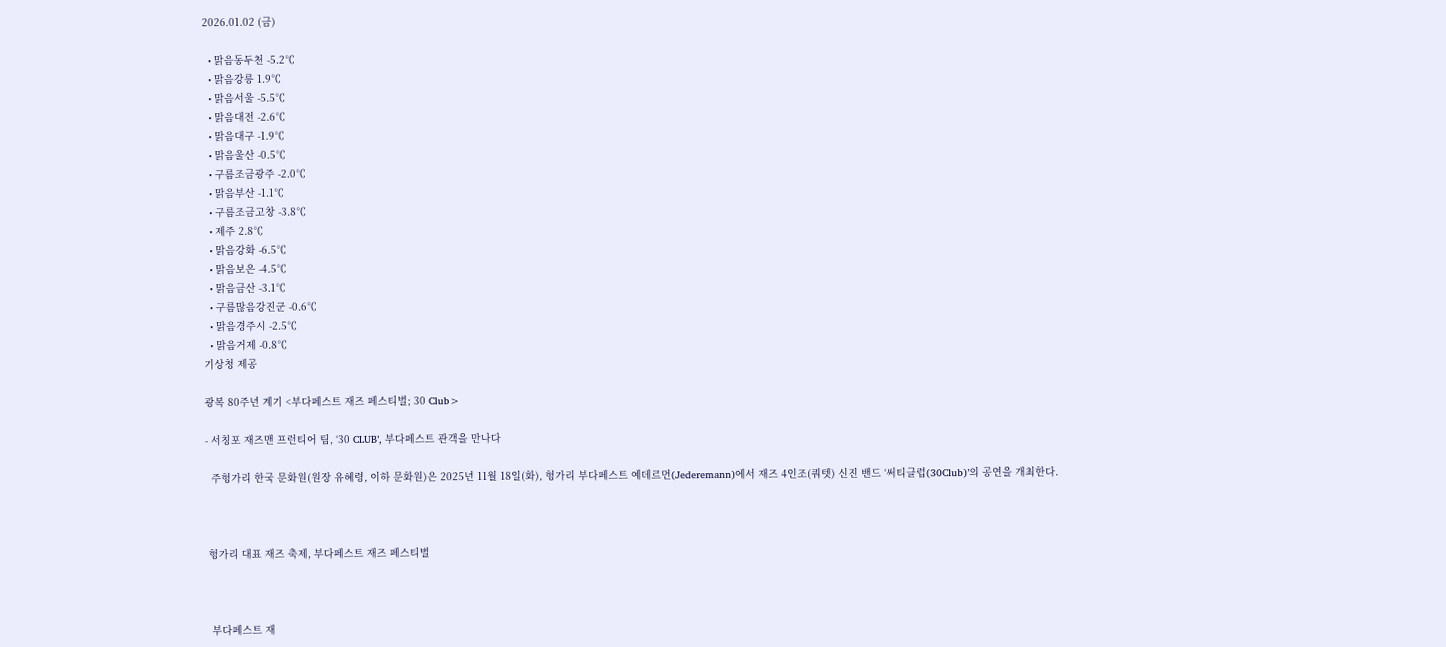2026.01.02 (금)

  • 맑음동두천 -5.2℃
  • 맑음강릉 1.9℃
  • 맑음서울 -5.5℃
  • 맑음대전 -2.6℃
  • 맑음대구 -1.9℃
  • 맑음울산 -0.5℃
  • 구름조금광주 -2.0℃
  • 맑음부산 -1.1℃
  • 구름조금고창 -3.8℃
  • 제주 2.8℃
  • 맑음강화 -6.5℃
  • 맑음보은 -4.5℃
  • 맑음금산 -3.1℃
  • 구름많음강진군 -0.6℃
  • 맑음경주시 -2.5℃
  • 맑음거제 -0.8℃
기상청 제공

광복 80주년 계기 <부다페스트 재즈 페스티벌; 30 Club>

- 서칭포 재즈맨 프런티어 팀, ‘30 CLUB’, 부다페스트 관객을 만나다

  주헝가리 한국 문화원(원장 유혜령, 이하 문화원)은 2025년 11월 18일(화), 헝가리 부다페스트 예데르먼(Jederemann)에서 재즈 4인조(쿼텟) 신진 밴드 ‘써티클럽(30Club)’의 공연을 개최한다.



 헝가리 대표 재즈 축제, 부다페스트 재즈 페스티벌



  부다페스트 재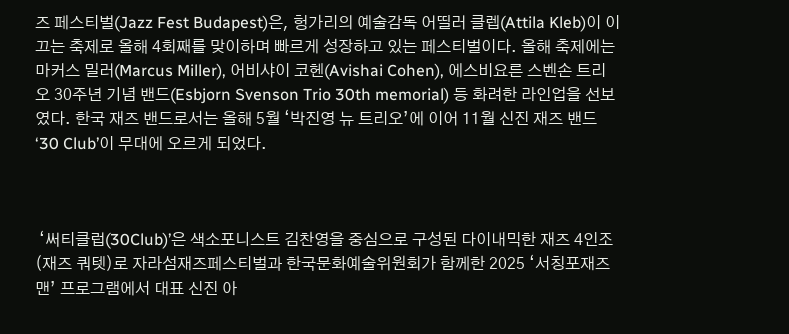즈 페스티벌(Jazz Fest Budapest)은, 헝가리의 예술감독 어띨러 클렙(Attila Kleb)이 이끄는 축제로 올해 4회째를 맞이하며 빠르게 성장하고 있는 페스티벌이다. 올해 축제에는 마커스 밀러(Marcus Miller), 어비샤이 코헨(Avishai Cohen), 에스비요른 스벤손 트리오 30주년 기념 밴드(Esbjorn Svenson Trio 30th memorial) 등 화려한 라인업을 선보였다. 한국 재즈 밴드로서는 올해 5월 ‘박진영 뉴 트리오’에 이어 11월 신진 재즈 밴드 ‘30 Club’이 무대에 오르게 되었다.



 ‘써티클럽(30Club)’은 색소포니스트 김찬영을 중심으로 구성된 다이내믹한 재즈 4인조(재즈 쿼텟)로 자라섬재즈페스티벌과 한국문화예술위원회가 함께한 2025 ‘서칭포재즈맨’ 프로그램에서 대표 신진 아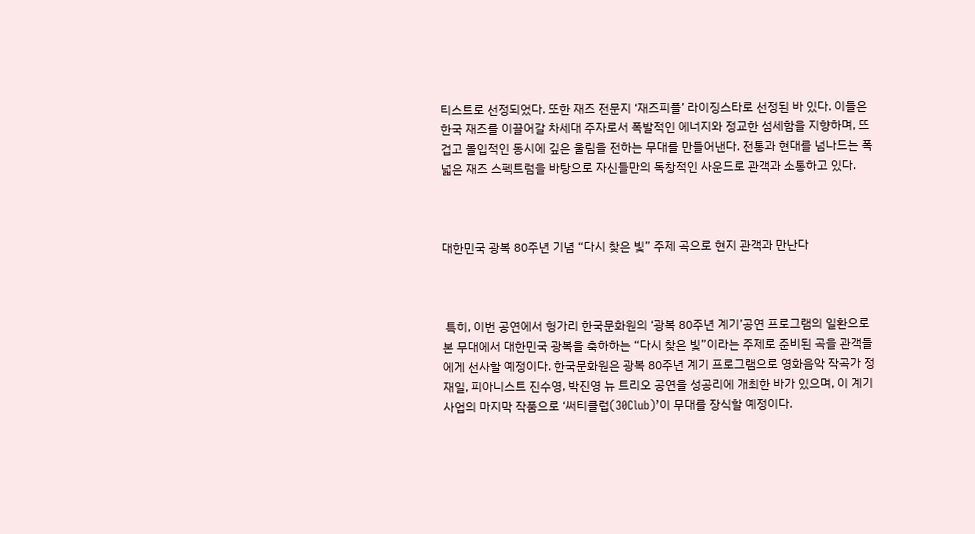티스트로 선정되었다. 또한 재즈 전문지 ‘재즈피플’ 라이징스타로 선정된 바 있다. 이들은 한국 재즈를 이끌어갈 차세대 주자로서 폭발적인 에너지와 정교한 섬세함을 지향하며, 뜨겁고 몰입적인 동시에 깊은 울림을 전하는 무대를 만들어낸다. 전통과 현대를 넘나드는 폭넓은 재즈 스펙트럼을 바탕으로 자신들만의 독창적인 사운드로 관객과 소통하고 있다.



대한민국 광복 80주년 기념 “다시 찾은 빛” 주제 곡으로 현지 관객과 만난다



 특히, 이번 공연에서 헝가리 한국문화원의 ‘광복 80주년 계기’공연 프로그램의 일환으로 본 무대에서 대한민국 광복을 축하하는 “다시 찾은 빛”이라는 주제로 준비된 곡을 관객들에게 선사할 예정이다. 한국문화원은 광복 80주년 계기 프로그램으로 영화음악 작곡가 정재일, 피아니스트 진수영, 박진영 뉴 트리오 공연을 성공리에 개최한 바가 있으며, 이 계기사업의 마지막 작품으로 ‘써티클럽(30Club)’이 무대를 장식할 예정이다.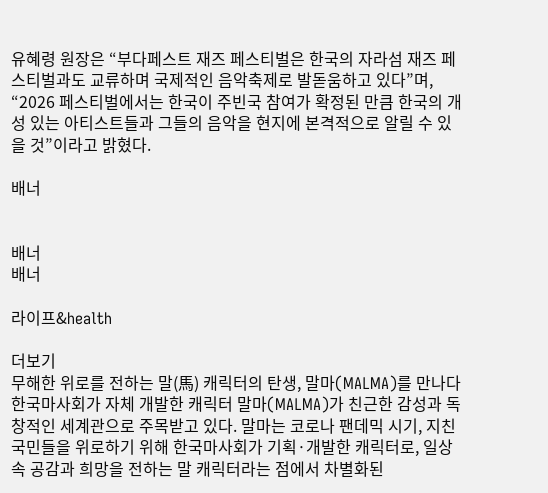유혜령 원장은 “부다페스트 재즈 페스티벌은 한국의 자라섬 재즈 페스티벌과도 교류하며 국제적인 음악축제로 발돋움하고 있다”며, “2026 페스티벌에서는 한국이 주빈국 참여가 확정된 만큼 한국의 개성 있는 아티스트들과 그들의 음악을 현지에 본격적으로 알릴 수 있을 것”이라고 밝혔다.

배너


배너
배너

라이프&health

더보기
무해한 위로를 전하는 말(馬) 캐릭터의 탄생, 말마(MALMA)를 만나다
한국마사회가 자체 개발한 캐릭터 말마(MALMA)가 친근한 감성과 독창적인 세계관으로 주목받고 있다. 말마는 코로나 팬데믹 시기, 지친 국민들을 위로하기 위해 한국마사회가 기획·개발한 캐릭터로, 일상 속 공감과 희망을 전하는 말 캐릭터라는 점에서 차별화된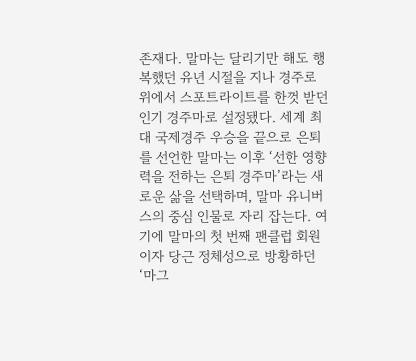존재다. 말마는 달리기만 해도 행복했던 유년 시절을 지나 경주로 위에서 스포트라이트를 한껏 받던 인기 경주마로 설정됐다. 세계 최대 국제경주 우승을 끝으로 은퇴를 선언한 말마는 이후 ‘선한 영향력을 전하는 은퇴 경주마’라는 새로운 삶을 선택하며, 말마 유니버스의 중심 인물로 자리 잡는다. 여기에 말마의 첫 번째 팬클럽 회원이자 당근 정체성으로 방황하던 ‘마그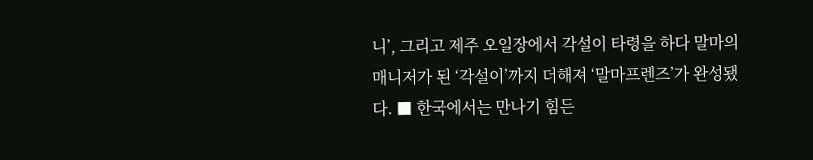니’, 그리고 제주 오일장에서 각설이 타령을 하다 말마의 매니저가 된 ‘각설이’까지 더해져 ‘말마프렌즈’가 완성됐다. ■ 한국에서는 만나기 힘든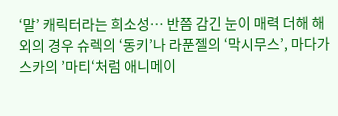‘말’ 캐릭터라는 희소성… 반쯤 감긴 눈이 매력 더해 해외의 경우 슈렉의 ‘동키’나 라푼젤의 ‘막시무스’, 마다가스카의 ’마티‘처럼 애니메이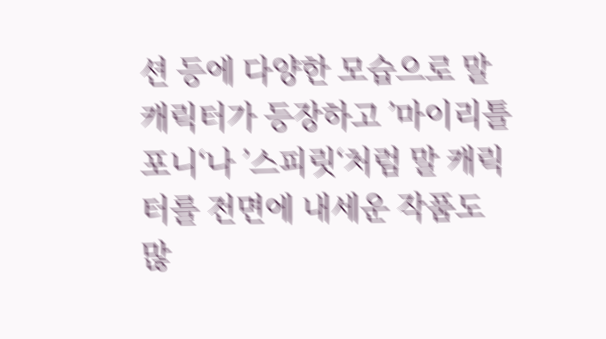션 등에 다양한 모습으로 말 캐릭터가 등장하고 ’마이리틀포니‘나 ’스피릿‘처럼 말 캐릭터를 전면에 내세운 작품도 많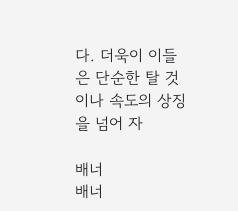다. 더욱이 이들은 단순한 탈 것이나 속도의 상징을 넘어 자

배너
배너